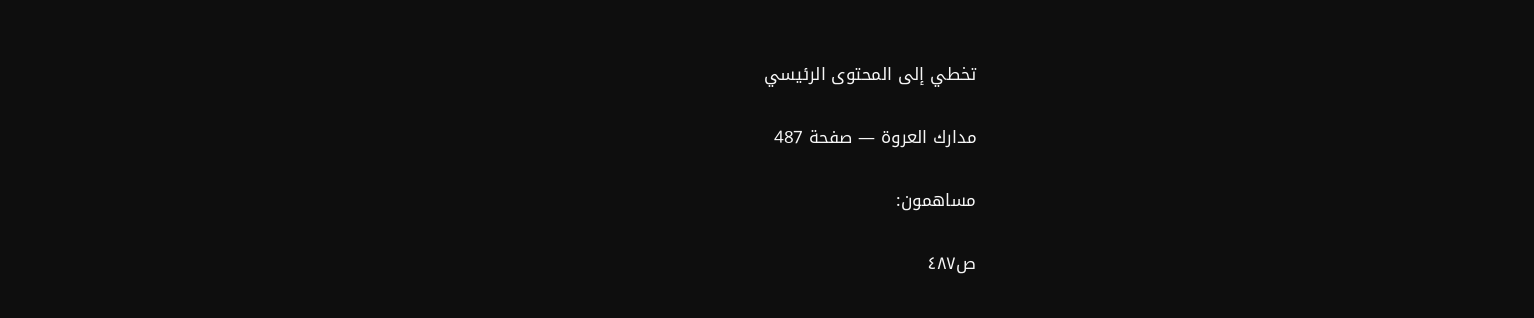تخطي إلى المحتوى الرئيسي

مدارك العروة — صفحة 487

مساهمون:

ص٤٨٧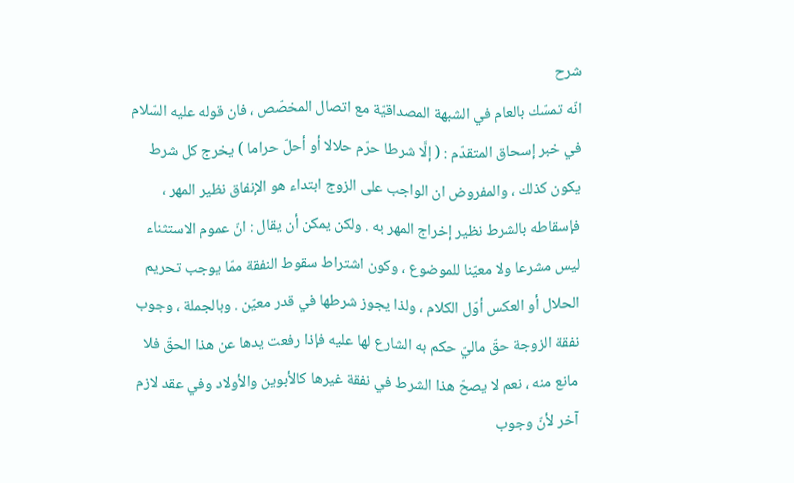شرح
انّه تمسّك بالعام في الشبهة المصداقيّة مع اتصال المخصّص ، فان قوله عليه السّلام في خبر إسحاق المتقدّم : ( إلَّا شرطا حرّم حلالا أو أحلّ حراما ) يخرج كل شرط يكون كذلك ، والمفروض ان الواجب على الزوج ابتداء هو الإنفاق نظير المهر ، فإسقاطه بالشرط نظير إخراج المهر به . ولكن يمكن أن يقال : انّ عموم الاستثناء ليس مشرعا ولا معيّنا للموضوع ، وكون اشتراط سقوط النفقة ممّا يوجب تحريم الحلال أو العكس أوّل الكلام ، ولذا يجوز شرطها في قدر معيّن . وبالجملة ، وجوب نفقة الزوجة حقّ ماليّ حكم به الشارع لها عليه فإذا رفعت يدها عن هذا الحقّ فلا مانع منه ، نعم لا يصحّ هذا الشرط في نفقة غيرها كالأبوين والأولاد وفي عقد لازم آخر لأنّ وجوب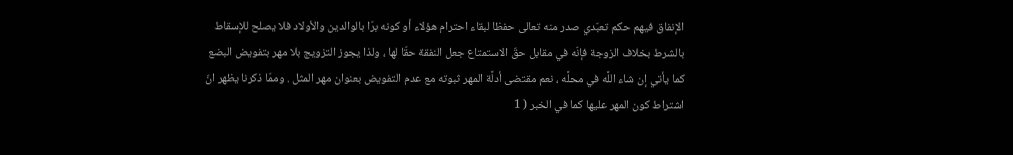الإنفاق فيهم حكم تعبّدي صدر منه تعالى حفظا لبقاء احترام هؤلاء أو كونه برّا بالوالدين والأولاد فلا يصلح للإسقاط بالشرط بخلاف الزوجة فإنّه في مقابل حقّ الاستمتاع جعل النفقة حقّا لها ، ولذا يجوز التزويج بلا مهر بتفويض البضع كما يأتي إن شاء اللَّه في محلَّه ، نعم مقتضى أدلَّة المهر ثبوته مع عدم التفويض بعنوان مهر المثل . وممّا ذكرنا يظهر انّ اشتراط كون المهر عليها كما في الخبر ( 1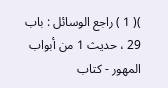)( 1 ) راجع الوسائل : باب 29 ، حديث 1 من أبواب المهور - كتاب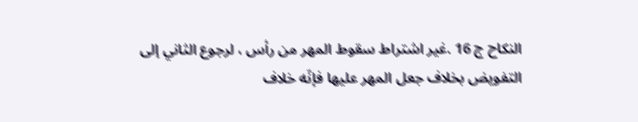النكاح ج 16 .غير اشتراط سقوط المهر من رأس ، لرجوع الثاني إلى التفويض بخلاف جعل المهر عليها فإنّه خلاف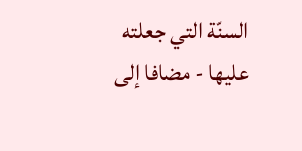السنّة التي جعلته عليها - مضافا إلى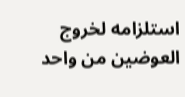استلزامه لخروج العوضين من واحد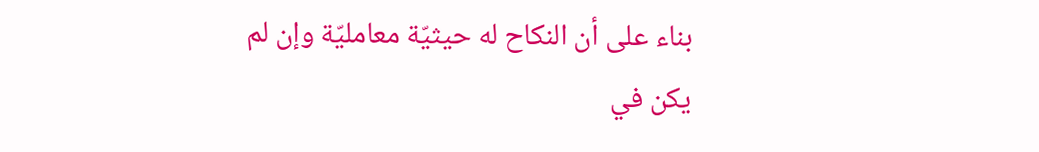بناء على أن النكاح له حيثيّة معامليّة وإن لم يكن في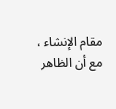مقام الإنشاء ، مع أن الظاهر